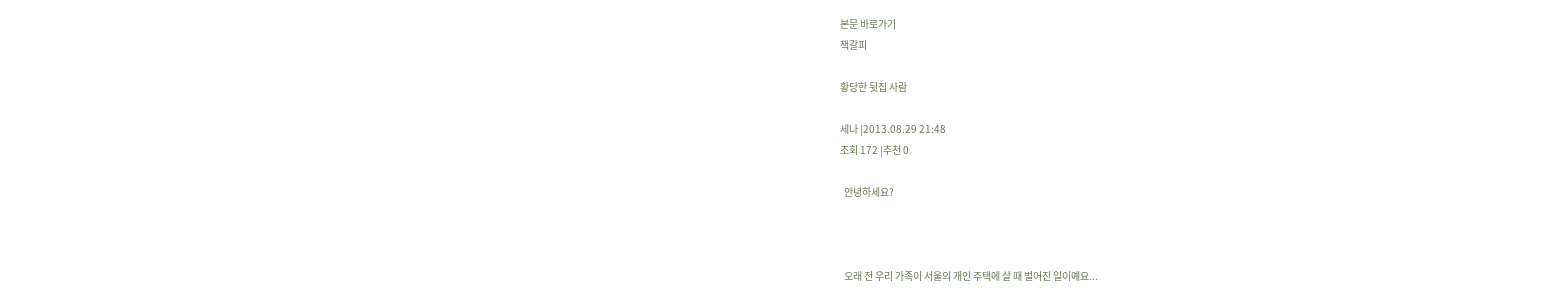본문 바로가기
책갈피

황당한 뒷집 사람

세나 |2013.08.29 21:48
조회 172 |추천 0

  안녕하세요?



  오래 전 우리 가족이 서울의 개인 주택에 살 때 벌어진 일이예요...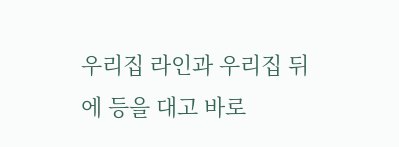우리집 라인과 우리집 뒤에 등을 대고 바로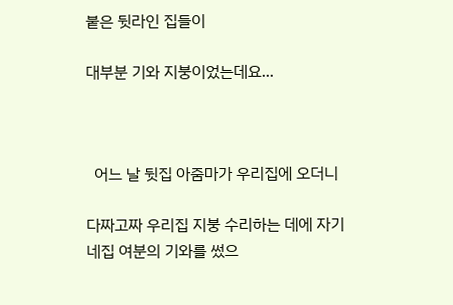붙은 뒷라인 집들이

대부분 기와 지붕이었는데요...



  어느 날 뒷집 아줌마가 우리집에 오더니

다짜고짜 우리집 지붕 수리하는 데에 자기네집 여분의 기와를 썼으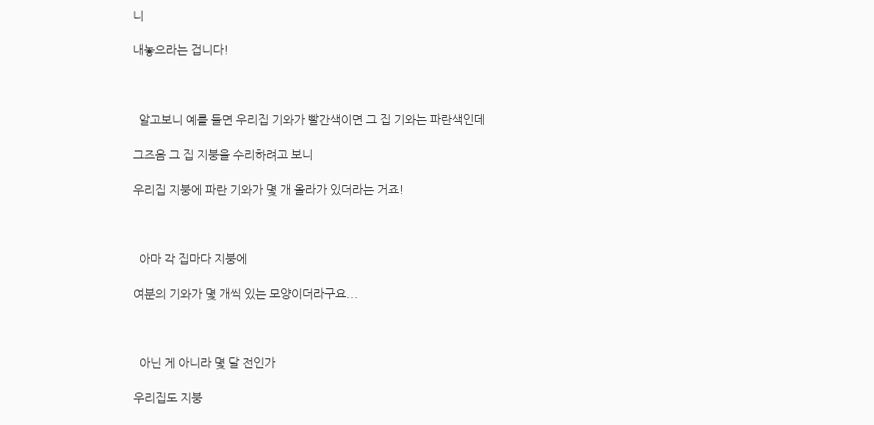니

내놓으라는 겁니다!



  알고보니 예를 들면 우리집 기와가 빨간색이면 그 집 기와는 파란색인데

그즈음 그 집 지붕을 수리하려고 보니

우리집 지붕에 파란 기와가 몇 개 올라가 있더라는 거죠!



  아마 각 집마다 지붕에

여분의 기와가 몇 개씩 있는 모양이더라구요...



  아닌 게 아니라 몇 달 전인가

우리집도 지붕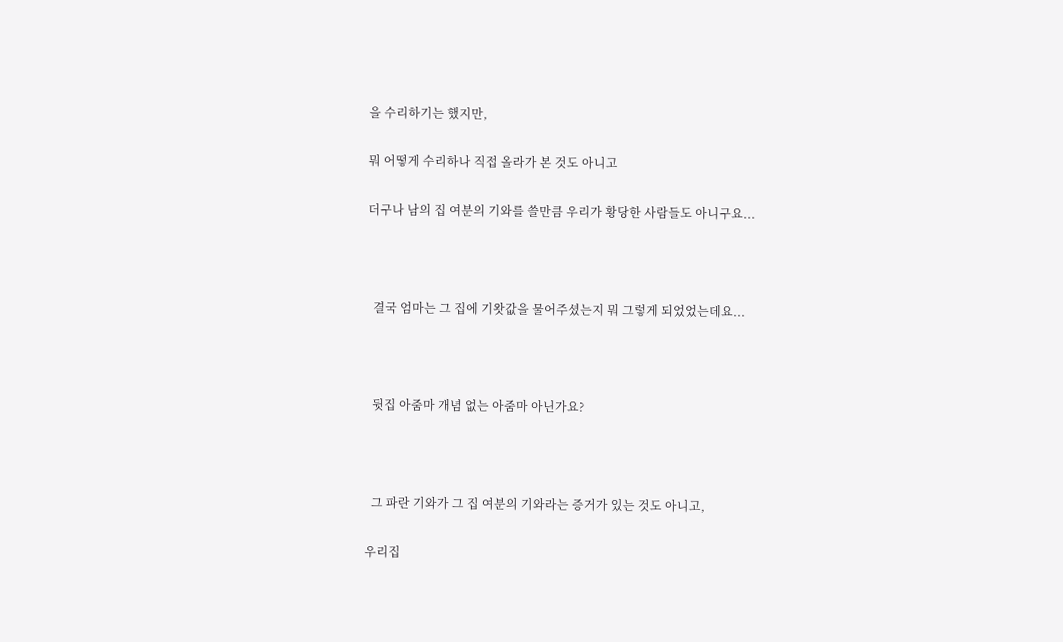을 수리하기는 했지만,

뭐 어떻게 수리하나 직접 올라가 본 것도 아니고

더구나 남의 집 여분의 기와를 쓸만큼 우리가 황당한 사람들도 아니구요...



  결국 엄마는 그 집에 기왓값을 물어주셨는지 뭐 그렇게 되었었는데요...



  뒷집 아줌마 개념 없는 아줌마 아닌가요?



  그 파란 기와가 그 집 여분의 기와라는 증거가 있는 것도 아니고,

우리집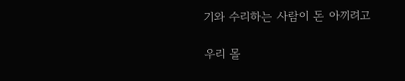기와 수리하는 사람이 돈 아끼려고

우리 몰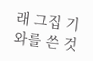래 그집 기와를 쓴 것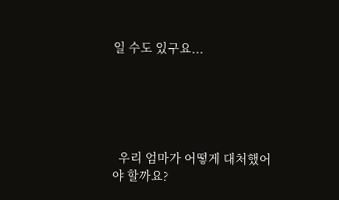일 수도 있구요...





  우리 엄마가 어떻게 대처했어야 할까요?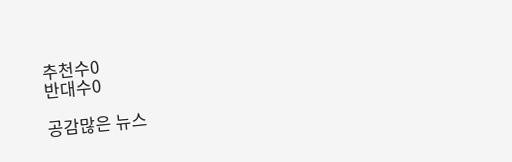추천수0
반대수0

공감많은 뉴스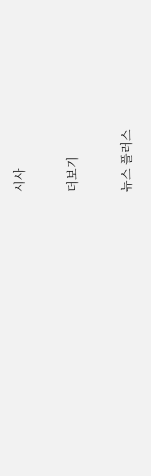시사

더보기

뉴스 플러스